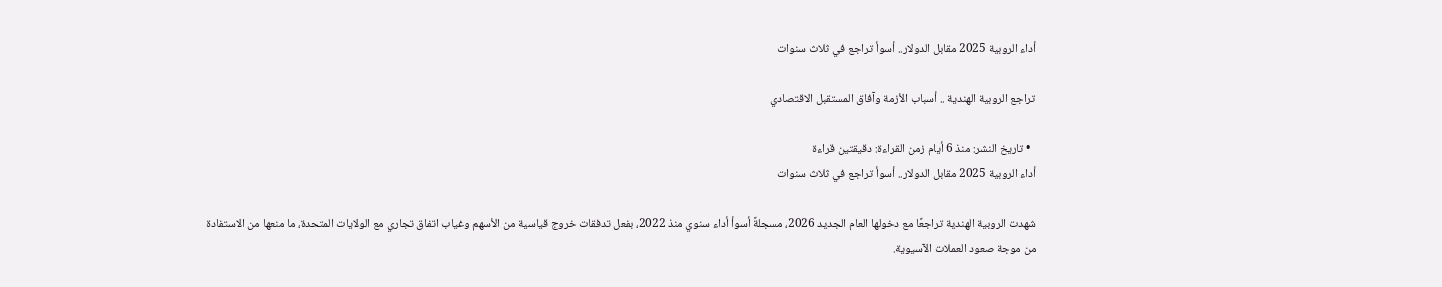أداء الروبية 2025 مقابل الدولار.. أسوأ تراجع في ثلاث سنوات

تراجع الروبية الهندية .. أسباب الأزمة وآفاق المستقبل الاقتصادي

  • تاريخ النشر: منذ 6 أيام زمن القراءة: دقيقتين قراءة
أداء الروبية 2025 مقابل الدولار.. أسوأ تراجع في ثلاث سنوات

شهدت الروبية الهندية تراجعًا مع دخولها العام الجديد 2026، مسجلةً أسوأ أداء سنوي منذ 2022، بفعل تدفقات خروج قياسية من الأسهم وغياب اتفاق تجاري مع الولايات المتحدة، ما منعها من الاستفادة من موجة صعود العملات الآسيوية.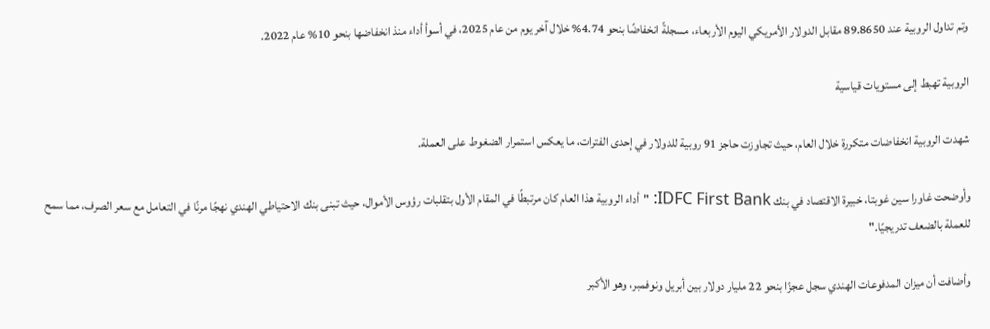وتم تداول الروبية عند 89.8650 مقابل الدولار الأمريكي اليوم الأربعاء، مسجلةً انخفاضًا بنحو 4.74% خلال آخر يوم من عام 2025، في أسوأ أداء منذ انخفاضها بنحو 10% عام 2022.

الروبية تهبط إلى مستويات قياسية

شهدت الروبية انخفاضات متكررة خلال العام، حيث تجاوزت حاجز 91 روبية للدولار في إحدى الفترات، ما يعكس استمرار الضغوط على العملة.

وأوضحت غاورا سين غوبتا، خبيرة الاقتصاد في بنك IDFC First Bank: "أداء الروبية هذا العام كان مرتبطًا في المقام الأول بتقلبات رؤوس الأموال، حيث تبنى بنك الاحتياطي الهندي نهجًا مرنًا في التعامل مع سعر الصرف، مما سمح للعملة بالضعف تدريجيًا."

وأضافت أن ميزان المدفوعات الهندي سجل عجزًا بنحو 22 مليار دولار بين أبريل ونوفمبر، وهو الأكبر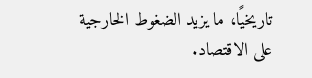تاريخيًا، ما يزيد الضغوط الخارجية على الاقتصاد.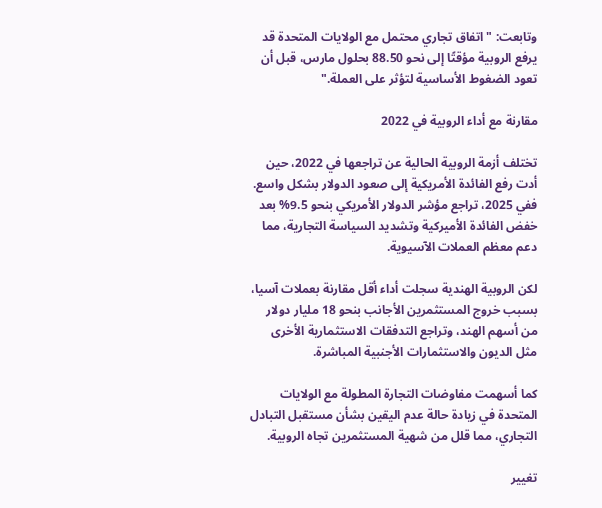وتابعت: "اتفاق تجاري محتمل مع الولايات المتحدة قد يرفع الروبية مؤقتًا إلى نحو 88.50 بحلول مارس، قبل أن تعود الضغوط الأساسية لتؤثر على العملة."

مقارنة مع أداء الروبية في 2022

تختلف أزمة الروبية الحالية عن تراجعها في 2022، حين أدت رفع الفائدة الأمريكية إلى صعود الدولار بشكل واسع.
ففي 2025، تراجع مؤشر الدولار الأمريكي بنحو 9.5% بعد خفض الفائدة الأميركية وتشديد السياسة التجارية، مما دعم معظم العملات الآسيوية.

لكن الروبية الهندية سجلت أداء أقل مقارنة بعملات آسيا، بسبب خروج المستثمرين الأجانب بنحو 18 مليار دولار من أسهم الهند، وتراجع التدفقات الاستثمارية الأخرى مثل الديون والاستثمارات الأجنبية المباشرة.

كما أسهمت مفاوضات التجارة المطولة مع الولايات المتحدة في زيادة حالة عدم اليقين بشأن مستقبل التبادل التجاري، مما قلل من شهية المستثمرين تجاه الروبية.

تغيير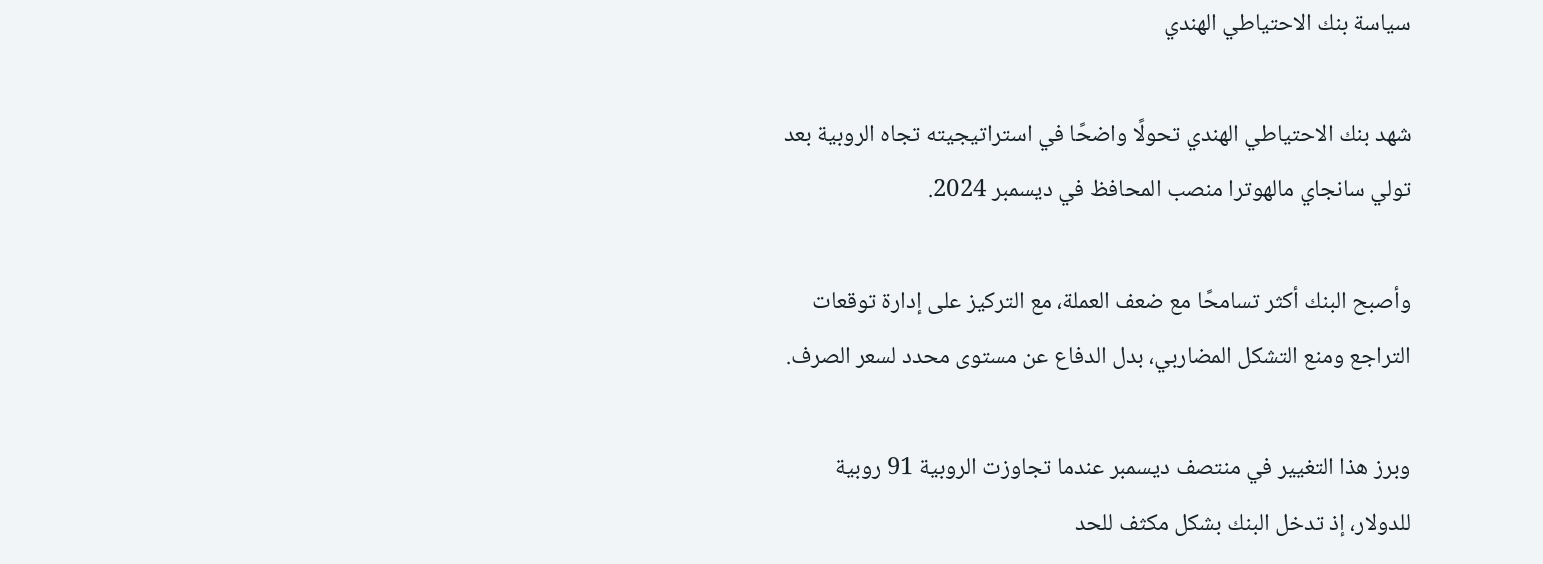سياسة بنك الاحتياطي الهندي

شهد بنك الاحتياطي الهندي تحولًا واضحًا في استراتيجيته تجاه الروبية بعد تولي سانجاي مالهوترا منصب المحافظ في ديسمبر 2024.

وأصبح البنك أكثر تسامحًا مع ضعف العملة، مع التركيز على إدارة توقعات التراجع ومنع التشكل المضاربي، بدل الدفاع عن مستوى محدد لسعر الصرف.

وبرز هذا التغيير في منتصف ديسمبر عندما تجاوزت الروبية 91 روبية للدولار، إذ تدخل البنك بشكل مكثف للحد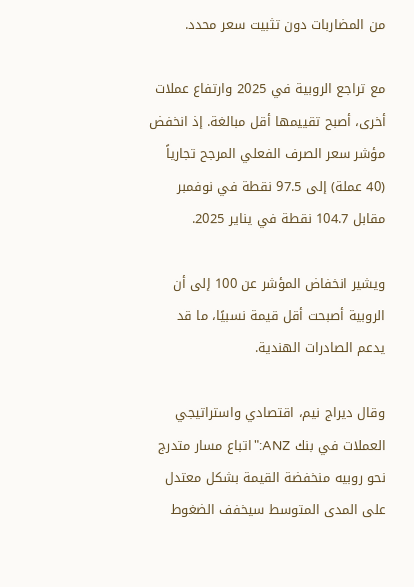من المضاربات دون تثبيت سعر محدد.

مع تراجع الروبية في 2025 وارتفاع عملات أخرى، أصبح تقييمها أقل مبالغة. إذ انخفض مؤشر سعر الصرف الفعلي المرجح تجارياً (40 عملة) إلى 97.5 نقطة في نوفمبر مقابل 104.7 نقطة في يناير 2025.

ويشير انخفاض المؤشر عن 100 إلى أن الروبية أصبحت أقل قيمة نسبيًا، ما قد يدعم الصادرات الهندية.

وقال ديراج نيم، اقتصادي واستراتيجي العملات في بنك ANZ:"اتباع مسار متدرج نحو روبيه منخفضة القيمة بشكل معتدل على المدى المتوسط سيخفف الضغوط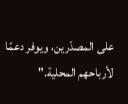على المصدّرين، ويوفر دعمًا لأرباحهم المحلية."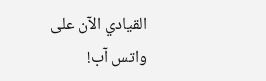القيادي الآن على واتس آب!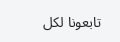تابعونا لكل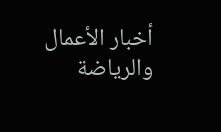أخبار الأعمال والرياضة